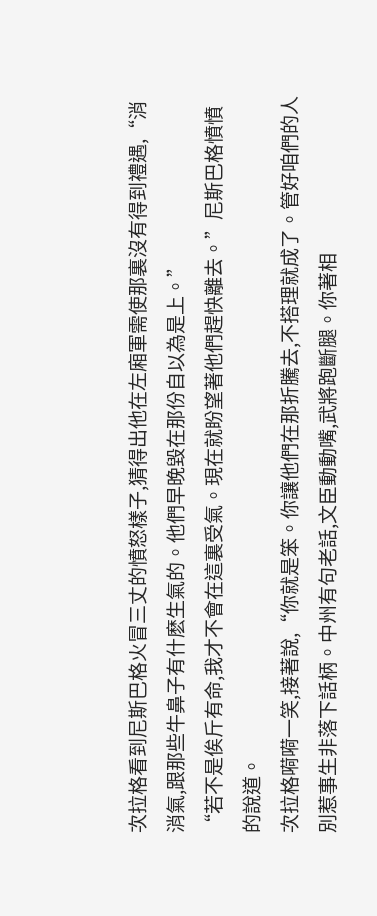次拉格看到尼斯巴格火冒三丈的憤怒樣子,猜得出他在左廂軍需使那裏沒有得到禮遇,“消消氣,跟那些牛鼻子有什麽生氣的。他們早晚毀在那份自以為是上。”
“若不是俟斤有命,我才不會在這裏受氣。現在就盼望著他們趕快離去。”尼斯巴格憤憤的說道。
次拉格嗬嗬一笑,接著說,“你就是笨。你讓他們在那折騰去,不搭理就成了。管好咱們的人別惹事生非落下話柄。中州有句老話,文臣動動嘴,武將跑斷腿。你著相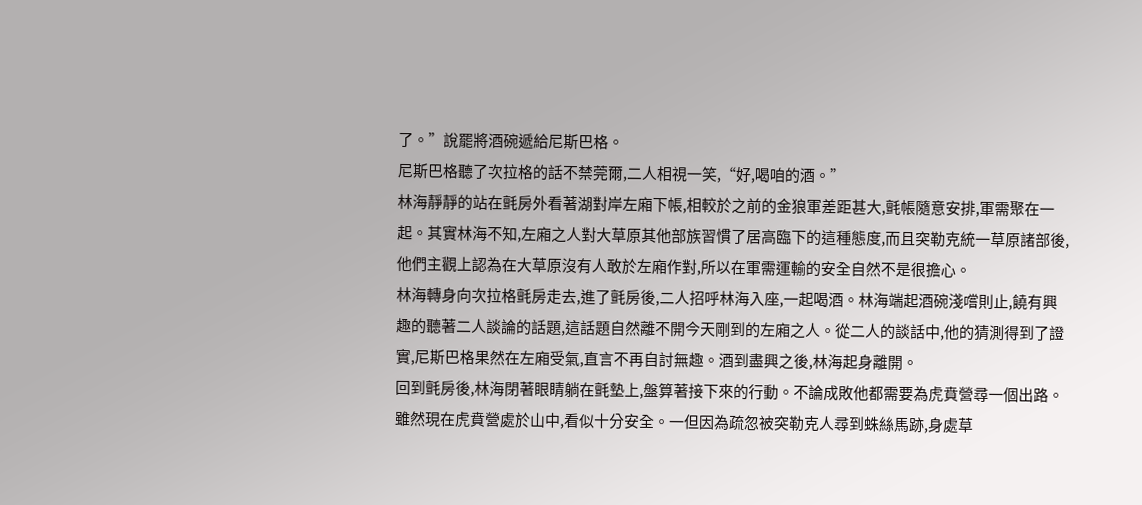了。”說罷將酒碗遞給尼斯巴格。
尼斯巴格聽了次拉格的話不禁莞爾,二人相視一笑,“好,喝咱的酒。”
林海靜靜的站在氈房外看著湖對岸左廂下帳,相較於之前的金狼軍差距甚大,氈帳隨意安排,軍需聚在一起。其實林海不知,左廂之人對大草原其他部族習慣了居高臨下的這種態度,而且突勒克統一草原諸部後,他們主觀上認為在大草原沒有人敢於左廂作對,所以在軍需運輸的安全自然不是很擔心。
林海轉身向次拉格氈房走去,進了氈房後,二人招呼林海入座,一起喝酒。林海端起酒碗淺嚐則止,饒有興趣的聽著二人談論的話題,這話題自然離不開今天剛到的左廂之人。從二人的談話中,他的猜測得到了證實,尼斯巴格果然在左廂受氣,直言不再自討無趣。酒到盡興之後,林海起身離開。
回到氈房後,林海閉著眼睛躺在氈墊上,盤算著接下來的行動。不論成敗他都需要為虎賁營尋一個出路。雖然現在虎賁營處於山中,看似十分安全。一但因為疏忽被突勒克人尋到蛛絲馬跡,身處草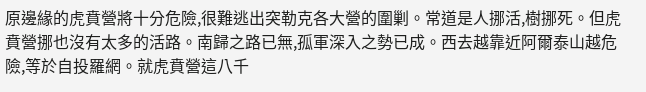原邊緣的虎賁營將十分危險,很難逃出突勒克各大營的圍剿。常道是人挪活,樹挪死。但虎賁營挪也沒有太多的活路。南歸之路已無,孤軍深入之勢已成。西去越靠近阿爾泰山越危險,等於自投羅網。就虎賁營這八千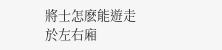將士怎麽能遊走於左右廂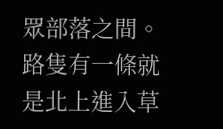眾部落之間。路隻有一條就是北上進入草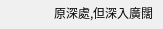原深處,但深入廣闊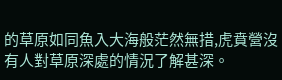的草原如同魚入大海般茫然無措,虎賁營沒有人對草原深處的情況了解甚深。